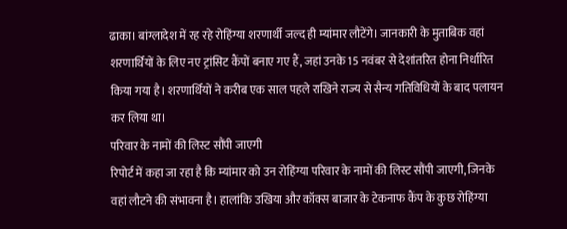ढाका। बांग्लादेश में रह रहे रोहिंग्या शरणार्थी जल्द ही म्यांमार लौटेंगे। जानकारी के मुताबिक वहां शरणार्थियों के लिए नए ट्रांसिट कैंपों बनाए गए हैं, जहां उनके 15 नवंबर से देशांतरित होना निर्धारित किया गया है। शरणार्थियों ने करीब एक साल पहले राखिने राज्य से सैन्य गतिविधियों के बाद पलायन कर लिया था।
परिवार के नामों की लिस्ट सौंपी जाएगी
रिपोर्ट में कहा जा रहा है कि म्यांमार को उन रोहिंग्या परिवार के नामों की लिस्ट सौंपी जाएगी, जिनके वहां लौटने की संभावना है। हालांकि उखिया और कॉक्स बाजार के टेकनाफ कैंप के कुछ रोहिंग्या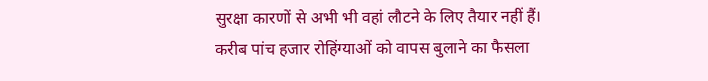सुरक्षा कारणों से अभी भी वहां लौटने के लिए तैयार नहीं हैं।
करीब पांच हजार रोहिंग्याओं को वापस बुलाने का फैसला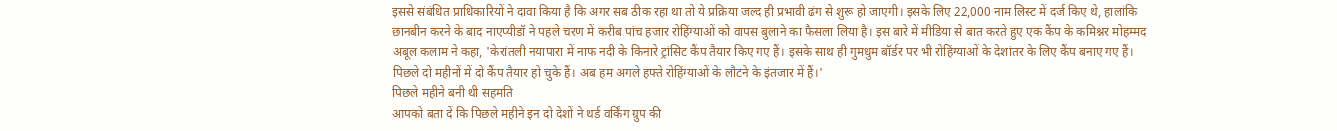इससे संबंधित प्राधिकारियों ने दावा किया है कि अगर सब ठीक रहा था तो ये प्रक्रिया जल्द ही प्रभावी ढंग से शुरू हो जाएगी। इसके लिए 22,000 नाम लिस्ट में दर्ज किए थे, हालांकि छानबीन करने के बाद नाएप्यीडॉ ने पहले चरण में करीब पांच हजार रोहिंग्याओं को वापस बुलाने का फैसला लिया है। इस बारे में मीडिया से बात करते हुए एक कैंप के कमिश्नर मोहम्मद अबूल कलाम ने कहा, 'केरांतली नयापारा में नाफ नदी के किनारे ट्रांसिट कैंप तैयार किए गए हैं। इसके साथ ही गुमधुम बॉर्डर पर भी रोहिंग्याओं के देशांतर के लिए कैंप बनाए गए हैं। पिछले दो महीनों में दो कैंप तैयार हो चुके हैं। अब हम अगले हफ्ते रोहिंग्याओं के लौटने के इंतजार में हैं।'
पिछले महीने बनी थी सहमति
आपको बता दें कि पिछले महीने इन दो देशों ने थर्ड वर्किंग ग्रुप की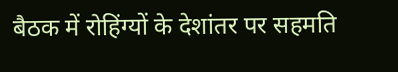बैठक में रोहिंग्यों के देशांतर पर सहमति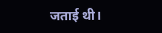जताई थी।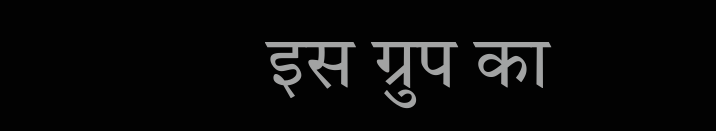इस ग्रुप का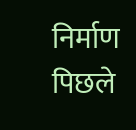निर्माण पिछले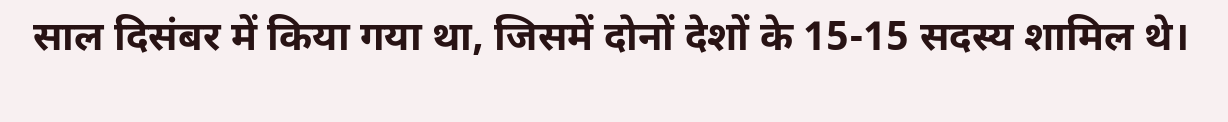साल दिसंबर में किया गया था, जिसमें दोनों देशों के 15-15 सदस्य शामिल थे।